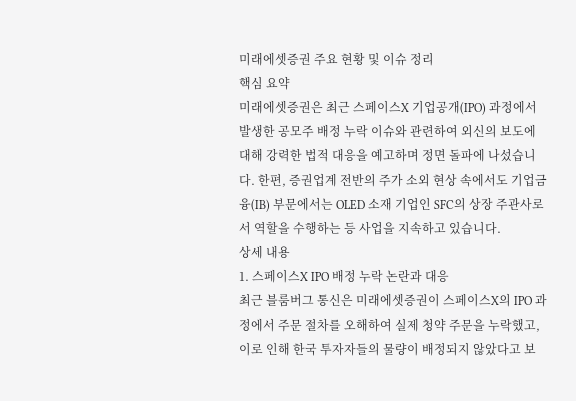미래에셋증권 주요 현황 및 이슈 정리
핵심 요약
미래에셋증권은 최근 스페이스X 기업공개(IPO) 과정에서 발생한 공모주 배정 누락 이슈와 관련하여 외신의 보도에 대해 강력한 법적 대응을 예고하며 정면 돌파에 나섰습니다. 한편, 증권업계 전반의 주가 소외 현상 속에서도 기업금융(IB) 부문에서는 OLED 소재 기업인 SFC의 상장 주관사로서 역할을 수행하는 등 사업을 지속하고 있습니다.
상세 내용
1. 스페이스X IPO 배정 누락 논란과 대응
최근 블룸버그 통신은 미래에셋증권이 스페이스X의 IPO 과정에서 주문 절차를 오해하여 실제 청약 주문을 누락했고, 이로 인해 한국 투자자들의 물량이 배정되지 않았다고 보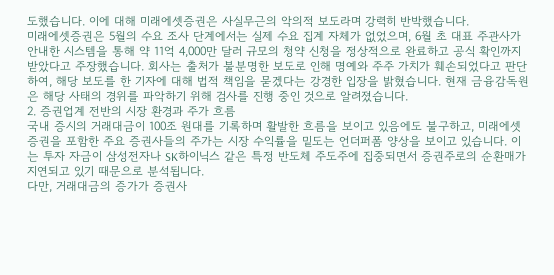도했습니다. 이에 대해 미래에셋증권은 사실무근의 악의적 보도라며 강력히 반박했습니다.
미래에셋증권은 5월의 수요 조사 단계에서는 실제 수요 집계 자체가 없었으며, 6월 초 대표 주관사가 안내한 시스템을 통해 약 11억 4,000만 달러 규모의 청약 신청을 정상적으로 완료하고 공식 확인까지 받았다고 주장했습니다. 회사는 출처가 불분명한 보도로 인해 명예와 주주 가치가 훼손되었다고 판단하여, 해당 보도를 한 기자에 대해 법적 책임을 묻겠다는 강경한 입장을 밝혔습니다. 현재 금융감독원은 해당 사태의 경위를 파악하기 위해 검사를 진행 중인 것으로 알려졌습니다.
2. 증권업계 전반의 시장 환경과 주가 흐름
국내 증시의 거래대금이 100조 원대를 기록하며 활발한 흐름을 보이고 있음에도 불구하고, 미래에셋증권을 포함한 주요 증권사들의 주가는 시장 수익률을 밑도는 언더퍼폼 양상을 보이고 있습니다. 이는 투자 자금이 삼성전자나 SK하이닉스 같은 특정 반도체 주도주에 집중되면서 증권주로의 순환매가 지연되고 있기 때문으로 분석됩니다.
다만, 거래대금의 증가가 증권사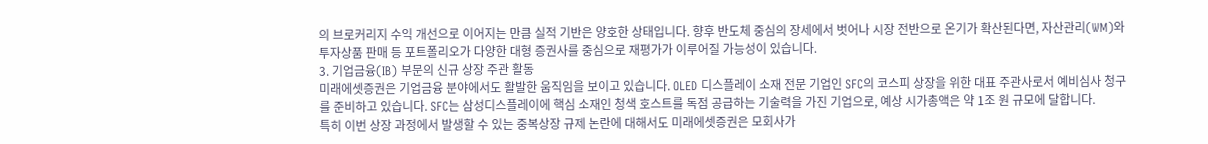의 브로커리지 수익 개선으로 이어지는 만큼 실적 기반은 양호한 상태입니다. 향후 반도체 중심의 장세에서 벗어나 시장 전반으로 온기가 확산된다면, 자산관리(WM)와 투자상품 판매 등 포트폴리오가 다양한 대형 증권사를 중심으로 재평가가 이루어질 가능성이 있습니다.
3. 기업금융(IB) 부문의 신규 상장 주관 활동
미래에셋증권은 기업금융 분야에서도 활발한 움직임을 보이고 있습니다. OLED 디스플레이 소재 전문 기업인 SFC의 코스피 상장을 위한 대표 주관사로서 예비심사 청구를 준비하고 있습니다. SFC는 삼성디스플레이에 핵심 소재인 청색 호스트를 독점 공급하는 기술력을 가진 기업으로, 예상 시가총액은 약 1조 원 규모에 달합니다.
특히 이번 상장 과정에서 발생할 수 있는 중복상장 규제 논란에 대해서도 미래에셋증권은 모회사가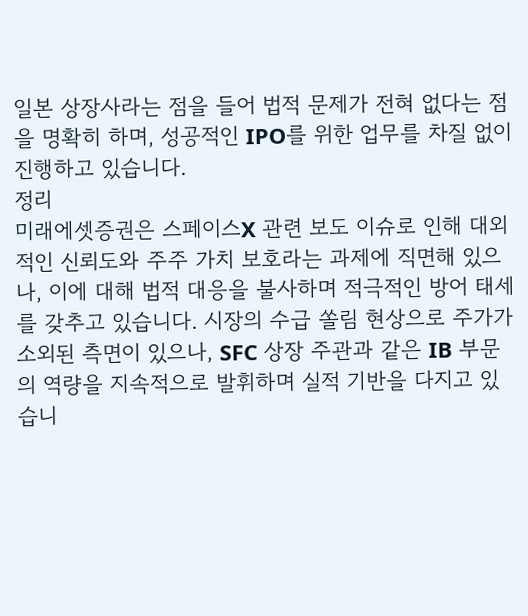일본 상장사라는 점을 들어 법적 문제가 전혀 없다는 점을 명확히 하며, 성공적인 IPO를 위한 업무를 차질 없이 진행하고 있습니다.
정리
미래에셋증권은 스페이스X 관련 보도 이슈로 인해 대외적인 신뢰도와 주주 가치 보호라는 과제에 직면해 있으나, 이에 대해 법적 대응을 불사하며 적극적인 방어 태세를 갖추고 있습니다. 시장의 수급 쏠림 현상으로 주가가 소외된 측면이 있으나, SFC 상장 주관과 같은 IB 부문의 역량을 지속적으로 발휘하며 실적 기반을 다지고 있습니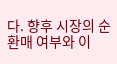다. 향후 시장의 순환매 여부와 이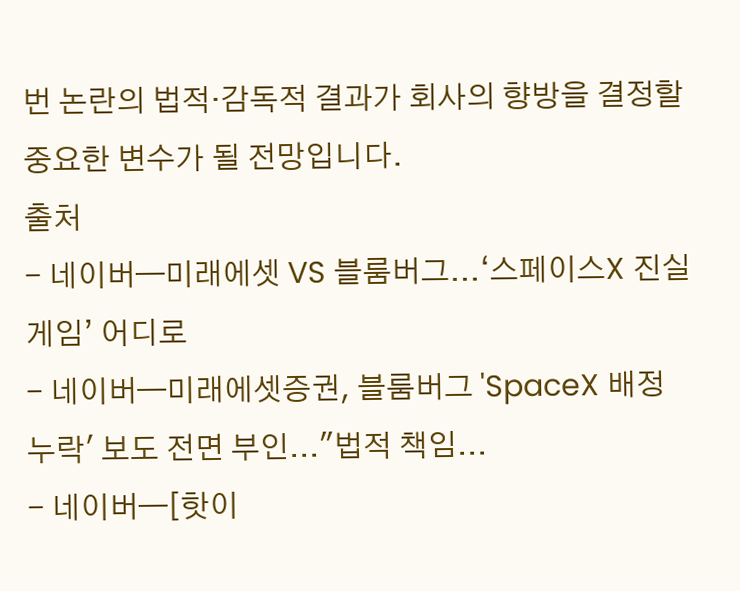번 논란의 법적·감독적 결과가 회사의 향방을 결정할 중요한 변수가 될 전망입니다.
출처
- 네이버—미래에셋 VS 블룸버그...‘스페이스X 진실게임’ 어디로
- 네이버—미래에셋증권, 블룸버그 'SpaceX 배정 누락' 보도 전면 부인..."법적 책임...
- 네이버—[핫이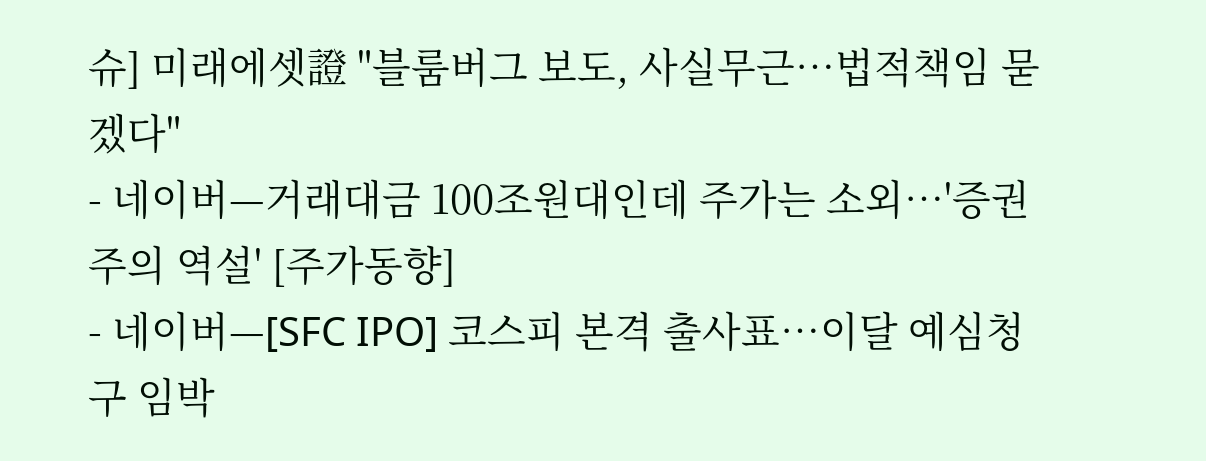슈] 미래에셋證 "블룸버그 보도, 사실무근…법적책임 묻겠다"
- 네이버—거래대금 100조원대인데 주가는 소외…'증권주의 역설' [주가동향]
- 네이버—[SFC IPO] 코스피 본격 출사표…이달 예심청구 임박